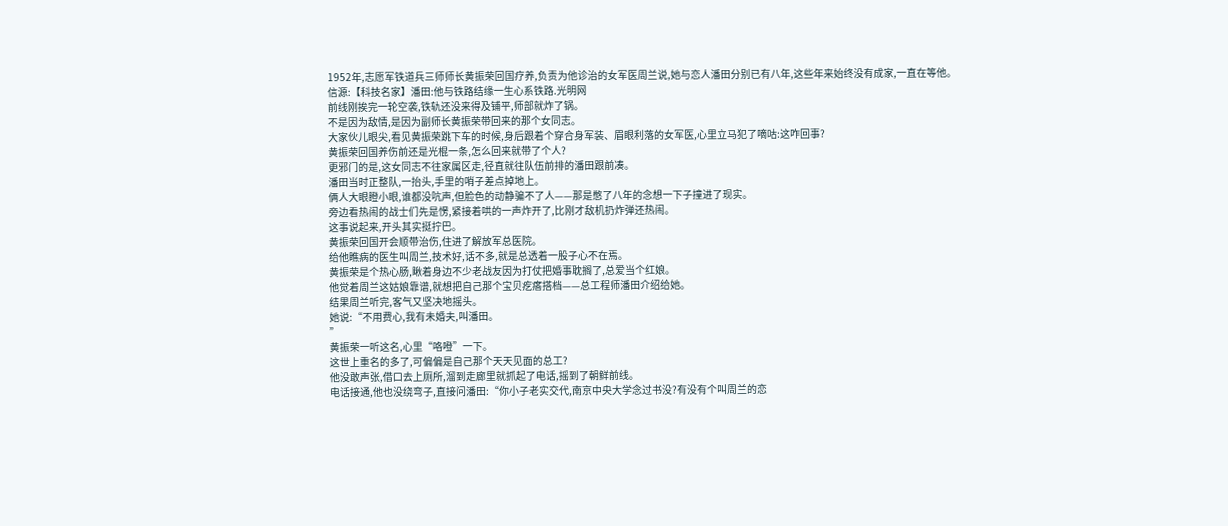1952年,志愿军铁道兵三师师长黄振荣回国疗养,负责为他诊治的女军医周兰说,她与恋人潘田分别已有八年,这些年来始终没有成家,一直在等他。
信源:【科技名家】潘田:他与铁路结缘一生心系铁路.光明网
前线刚挨完一轮空袭,铁轨还没来得及铺平,师部就炸了锅。
不是因为敌情,是因为副师长黄振荣带回来的那个女同志。
大家伙儿眼尖,看见黄振荣跳下车的时候,身后跟着个穿合身军装、眉眼利落的女军医,心里立马犯了嘀咕:这咋回事?
黄振荣回国养伤前还是光棍一条,怎么回来就带了个人?
更邪门的是,这女同志不往家属区走,径直就往队伍前排的潘田跟前凑。
潘田当时正整队,一抬头,手里的哨子差点掉地上。
俩人大眼瞪小眼,谁都没吭声,但脸色的动静骗不了人——那是憋了八年的念想一下子撞进了现实。
旁边看热闹的战士们先是愣,紧接着哄的一声炸开了,比刚才敌机扔炸弹还热闹。
这事说起来,开头其实挺拧巴。
黄振荣回国开会顺带治伤,住进了解放军总医院。
给他瞧病的医生叫周兰,技术好,话不多,就是总透着一股子心不在焉。
黄振荣是个热心肠,瞅着身边不少老战友因为打仗把婚事耽搁了,总爱当个红娘。
他觉着周兰这姑娘靠谱,就想把自己那个宝贝疙瘩搭档——总工程师潘田介绍给她。
结果周兰听完,客气又坚决地摇头。
她说:“不用费心,我有未婚夫,叫潘田。
”
黄振荣一听这名,心里“咯噔”一下。
这世上重名的多了,可偏偏是自己那个天天见面的总工?
他没敢声张,借口去上厕所,溜到走廊里就抓起了电话,摇到了朝鲜前线。
电话接通,他也没绕弯子,直接问潘田:“你小子老实交代,南京中央大学念过书没?有没有个叫周兰的恋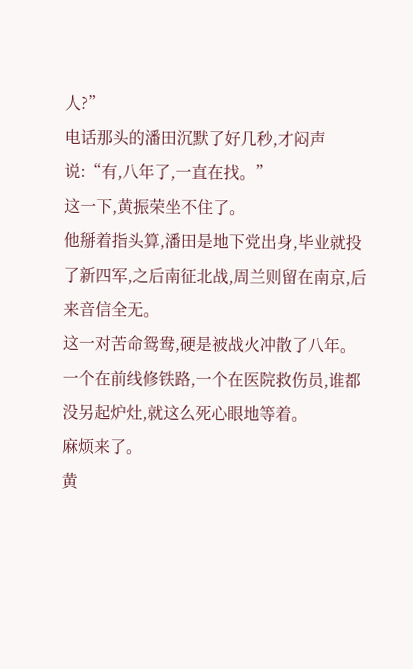人?”
电话那头的潘田沉默了好几秒,才闷声说:“有,八年了,一直在找。”
这一下,黄振荣坐不住了。
他掰着指头算,潘田是地下党出身,毕业就投了新四军,之后南征北战,周兰则留在南京,后来音信全无。
这一对苦命鸳鸯,硬是被战火冲散了八年。
一个在前线修铁路,一个在医院救伤员,谁都没另起炉灶,就这么死心眼地等着。
麻烦来了。
黄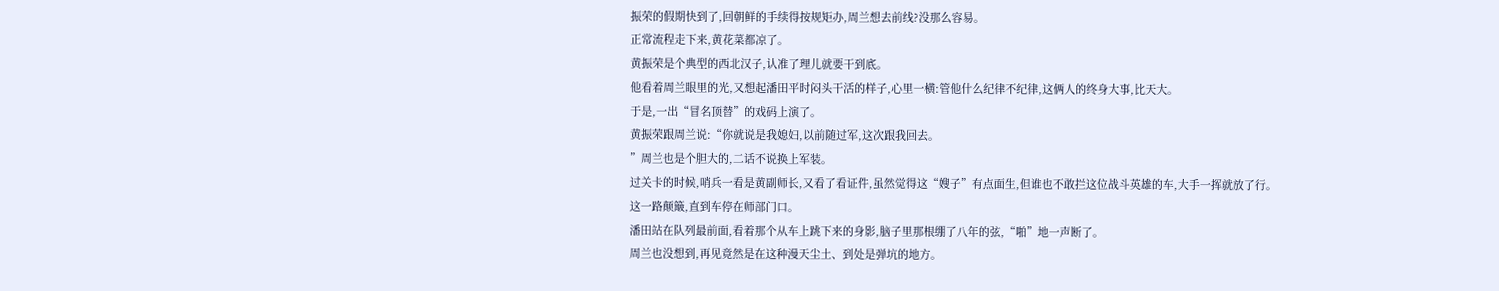振荣的假期快到了,回朝鲜的手续得按规矩办,周兰想去前线?没那么容易。
正常流程走下来,黄花菜都凉了。
黄振荣是个典型的西北汉子,认准了理儿就要干到底。
他看着周兰眼里的光,又想起潘田平时闷头干活的样子,心里一横:管他什么纪律不纪律,这俩人的终身大事,比天大。
于是,一出“冒名顶替”的戏码上演了。
黄振荣跟周兰说:“你就说是我媳妇,以前随过军,这次跟我回去。
”周兰也是个胆大的,二话不说换上军装。
过关卡的时候,哨兵一看是黄副师长,又看了看证件,虽然觉得这“嫂子”有点面生,但谁也不敢拦这位战斗英雄的车,大手一挥就放了行。
这一路颠簸,直到车停在师部门口。
潘田站在队列最前面,看着那个从车上跳下来的身影,脑子里那根绷了八年的弦,“啪”地一声断了。
周兰也没想到,再见竟然是在这种漫天尘土、到处是弹坑的地方。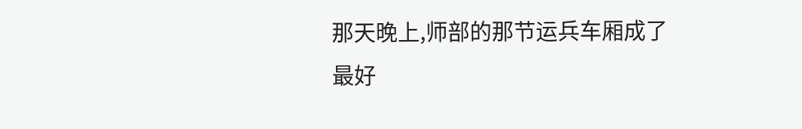那天晚上,师部的那节运兵车厢成了最好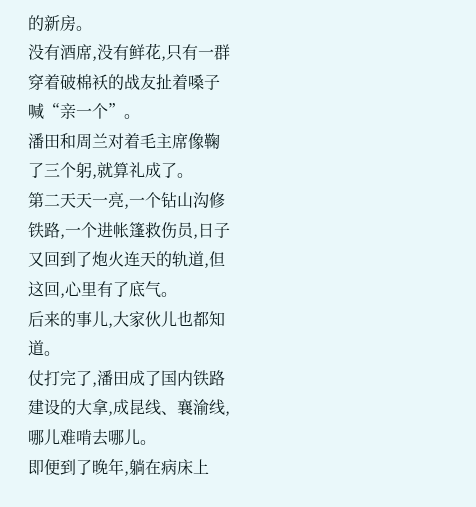的新房。
没有酒席,没有鲜花,只有一群穿着破棉袄的战友扯着嗓子喊“亲一个”。
潘田和周兰对着毛主席像鞠了三个躬,就算礼成了。
第二天天一亮,一个钻山沟修铁路,一个进帐篷救伤员,日子又回到了炮火连天的轨道,但这回,心里有了底气。
后来的事儿,大家伙儿也都知道。
仗打完了,潘田成了国内铁路建设的大拿,成昆线、襄渝线,哪儿难啃去哪儿。
即便到了晚年,躺在病床上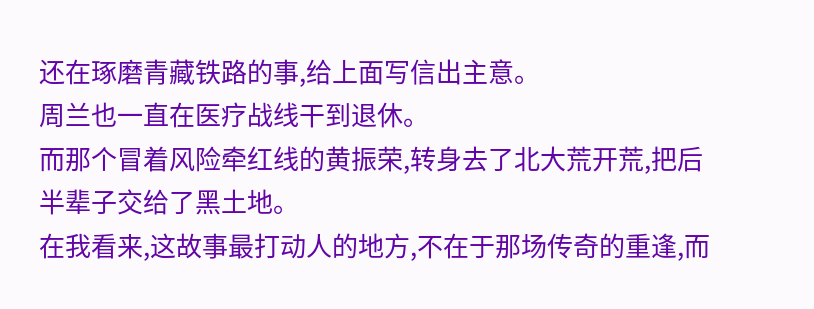还在琢磨青藏铁路的事,给上面写信出主意。
周兰也一直在医疗战线干到退休。
而那个冒着风险牵红线的黄振荣,转身去了北大荒开荒,把后半辈子交给了黑土地。
在我看来,这故事最打动人的地方,不在于那场传奇的重逢,而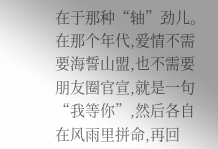在于那种“轴”劲儿。
在那个年代,爱情不需要海誓山盟,也不需要朋友圈官宣,就是一句“我等你”,然后各自在风雨里拼命,再回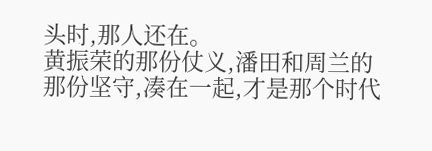头时,那人还在。
黄振荣的那份仗义,潘田和周兰的那份坚守,凑在一起,才是那个时代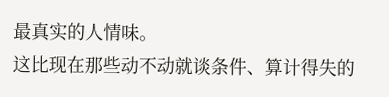最真实的人情味。
这比现在那些动不动就谈条件、算计得失的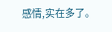感情,实在多了。